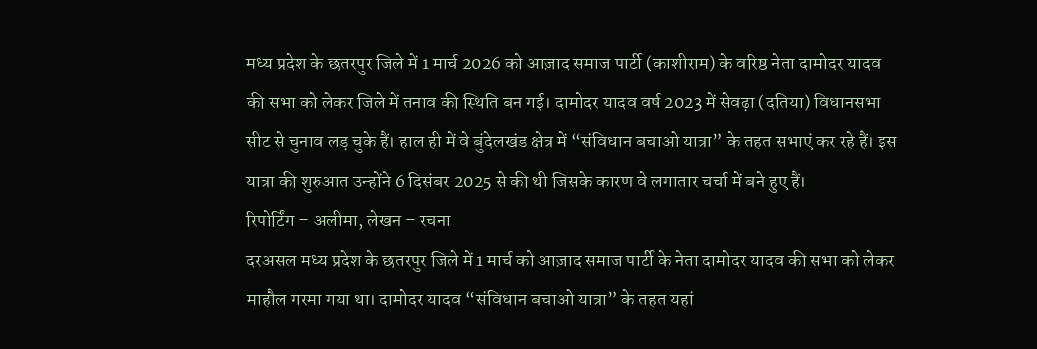मध्य प्रदेश के छतरपुर जिले में 1 मार्च 2026 को आज़ाद समाज पार्टी (काशीराम) के वरिष्ठ नेता दामोदर यादव की सभा को लेकर जिले में तनाव की स्थिति बन गई। दामोदर यादव वर्ष 2023 में सेवढ़ा (दतिया) विधानसभा सीट से चुनाव लड़ चुके हैं। हाल ही में वे बुंदेलखंड क्षेत्र में “संविधान बचाओ यात्रा” के तहत सभाएं कर रहे हैं। इस यात्रा की शुरुआत उन्होंने 6 दिसंबर 2025 से की थी जिसके कारण वे लगातार चर्चा में बने हुए हैं।
रिपोर्टिंग – अलीमा, लेखन – रचना
दरअसल मध्य प्रदेश के छतरपुर जिले में 1 मार्च को आज़ाद समाज पार्टी के नेता दामोदर यादव की सभा को लेकर माहौल गरमा गया था। दामोदर यादव “संविधान बचाओ यात्रा” के तहत यहां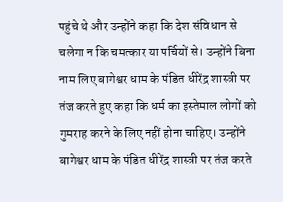पहुंचे थे और उन्होंने कहा कि देश संविधान से चलेगा न कि चमत्कार या पर्चियों से। उन्होंने बिना नाम लिए बागेश्वर धाम के पंडित धीरेंद्र शास्त्री पर तंज करते हुए कहा कि धर्म का इस्तेमाल लोगों को गुमराह करने के लिए नहीं होना चाहिए। उन्होंने बागेश्वर धाम के पंडित धीरेंद्र शास्त्री पर तंज करते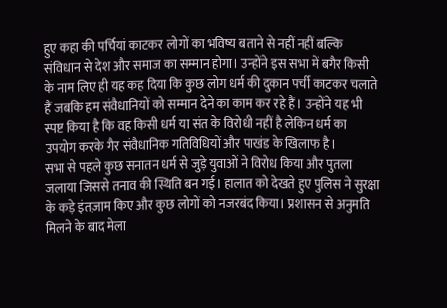हुए कहा की पर्चियां काटकर लोगों का भविष्य बताने से नहीं नहीं बल्कि संविधान से देश और समाज का सम्मान होगा। उन्होंने इस सभा में बगैर किसी के नाम लिए ही यह कह दिया कि कुछ लोग धर्म की दुकान पर्ची काटकर चलाते हैं जबकि हम संवैधानियों को सम्मान देने का काम कर रहे हैं। उन्होंने यह भी स्पष्ट किया है कि वह किसी धर्म या संत के विरोधी नहीं है लेकिन धर्म का उपयोग करके गैर संवैधानिक गतिविधियों और पाखंड के खिलाफ है।
सभा से पहले कुछ सनातन धर्म से जुड़े युवाओं ने विरोध किया और पुतला जलाया जिससे तनाव की स्थिति बन गई। हालात को देखते हुए पुलिस ने सुरक्षा के कड़े इंतज़ाम किए और कुछ लोगों को नजरबंद किया। प्रशासन से अनुमति मिलने के बाद मेला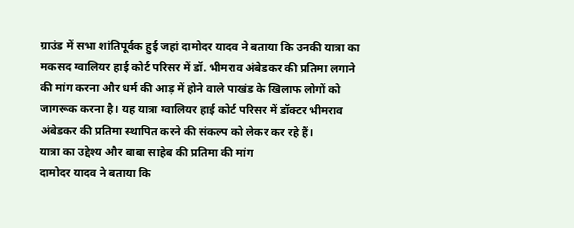ग्राउंड में सभा शांतिपूर्वक हुई जहां दामोदर यादव ने बताया कि उनकी यात्रा का मकसद ग्वालियर हाई कोर्ट परिसर में डॉ. भीमराव अंबेडकर की प्रतिमा लगाने की मांग करना और धर्म की आड़ में होने वाले पाखंड के खिलाफ लोगों को जागरूक करना है। यह यात्रा ग्वालियर हाई कोर्ट परिसर में डॉक्टर भीमराव अंबेडकर की प्रतिमा स्थापित करने की संकल्प को लेकर कर रहे हैं।
यात्रा का उद्देश्य और बाबा साहेब की प्रतिमा की मांग
दामोदर यादव ने बताया कि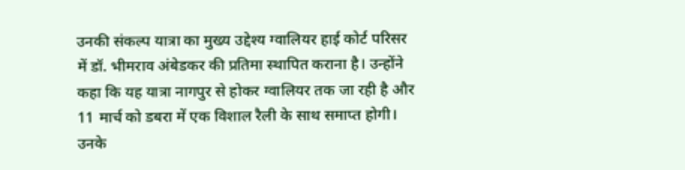उनकी संकल्प यात्रा का मुख्य उद्देश्य ग्वालियर हाई कोर्ट परिसर में डॉ. भीमराव अंबेडकर की प्रतिमा स्थापित कराना है। उन्होंने कहा कि यह यात्रा नागपुर से होकर ग्वालियर तक जा रही है और 11 मार्च को डबरा में एक विशाल रैली के साथ समाप्त होगी। उनके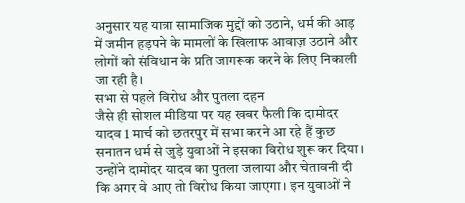अनुसार यह यात्रा सामाजिक मुद्दों को उठाने, धर्म की आड़ में जमीन हड़पने के मामलों के खिलाफ आवाज़ उठाने और लोगों को संविधान के प्रति जागरूक करने के लिए निकाली जा रही है।
सभा से पहले विरोध और पुतला दहन
जैसे ही सोशल मीडिया पर यह खबर फैली कि दामोदर यादव 1 मार्च को छतरपुर में सभा करने आ रहे हैं कुछ सनातन धर्म से जुड़े युवाओं ने इसका विरोध शुरू कर दिया। उन्होंने दामोदर यादव का पुतला जलाया और चेतावनी दी कि अगर वे आए तो विरोध किया जाएगा। इन युवाओं ने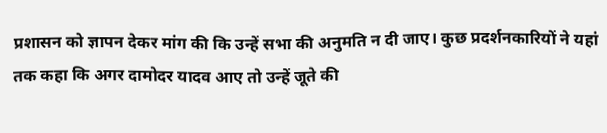प्रशासन को ज्ञापन देकर मांग की कि उन्हें सभा की अनुमति न दी जाए। कुछ प्रदर्शनकारियों ने यहां तक कहा कि अगर दामोदर यादव आए तो उन्हें जूते की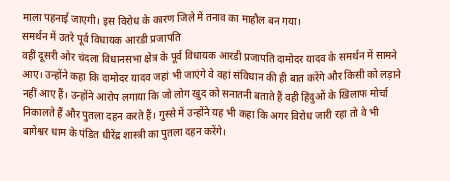माला पहनाई जाएगी। इस विरोध के कारण जिले में तनाव का माहौल बन गया।
समर्थन में उतरे पूर्व विधायक आरडी प्रजापति
वहीं दूसरी ओर चंदला विधानसभा क्षेत्र के पूर्व विधायक आरडी प्रजापति दामोदर यादव के समर्थन में सामने आए। उन्होंने कहा कि दामोदर यादव जहां भी जाएंगे वे वहां संविधान की ही बात करेंगे और किसी को लड़ाने नहीं आए हैं। उन्होंने आरोप लगाया कि जो लोग खुद को सनातनी बताते हैं वही हिंदुओं के खिलाफ मोर्चा निकालते हैं और पुतला दहन करते हैं। गुस्से में उन्होंने यह भी कहा कि अगर विरोध जारी रहा तो वे भी बागेश्वर धाम के पंडित धीरेंद्र शास्त्री का पुतला दहन करेंगे।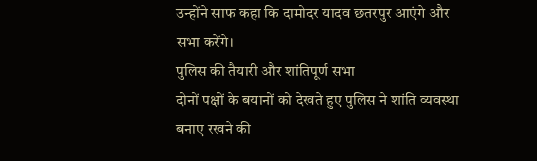उन्होंने साफ कहा कि दामोदर यादव छतरपुर आएंगे और सभा करेंगे।
पुलिस की तैयारी और शांतिपूर्ण सभा
दोनों पक्षों के बयानों को देखते हुए पुलिस ने शांति व्यवस्था बनाए रखने की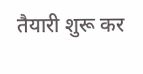तैयारी शुरू कर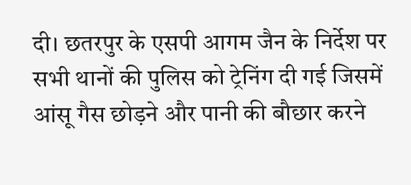दी। छतरपुर के एसपी आगम जैन के निर्देश पर सभी थानों की पुलिस को ट्रेनिंग दी गई जिसमें आंसू गैस छोड़ने और पानी की बौछार करने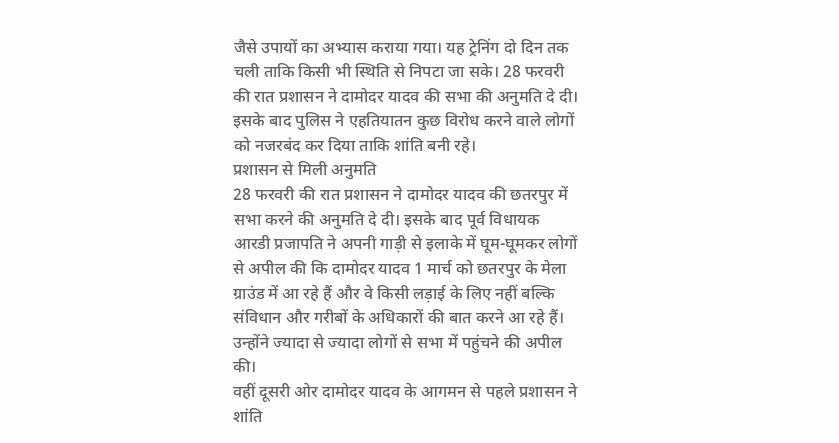जैसे उपायों का अभ्यास कराया गया। यह ट्रेनिंग दो दिन तक चली ताकि किसी भी स्थिति से निपटा जा सके। 28 फरवरी की रात प्रशासन ने दामोदर यादव की सभा की अनुमति दे दी। इसके बाद पुलिस ने एहतियातन कुछ विरोध करने वाले लोगों को नजरबंद कर दिया ताकि शांति बनी रहे।
प्रशासन से मिली अनुमति
28 फरवरी की रात प्रशासन ने दामोदर यादव की छतरपुर में सभा करने की अनुमति दे दी। इसके बाद पूर्व विधायक आरडी प्रजापति ने अपनी गाड़ी से इलाके में घूम-घूमकर लोगों से अपील की कि दामोदर यादव 1 मार्च को छतरपुर के मेला ग्राउंड में आ रहे हैं और वे किसी लड़ाई के लिए नहीं बल्कि संविधान और गरीबों के अधिकारों की बात करने आ रहे हैं। उन्होंने ज्यादा से ज्यादा लोगों से सभा में पहुंचने की अपील की।
वहीं दूसरी ओर दामोदर यादव के आगमन से पहले प्रशासन ने शांति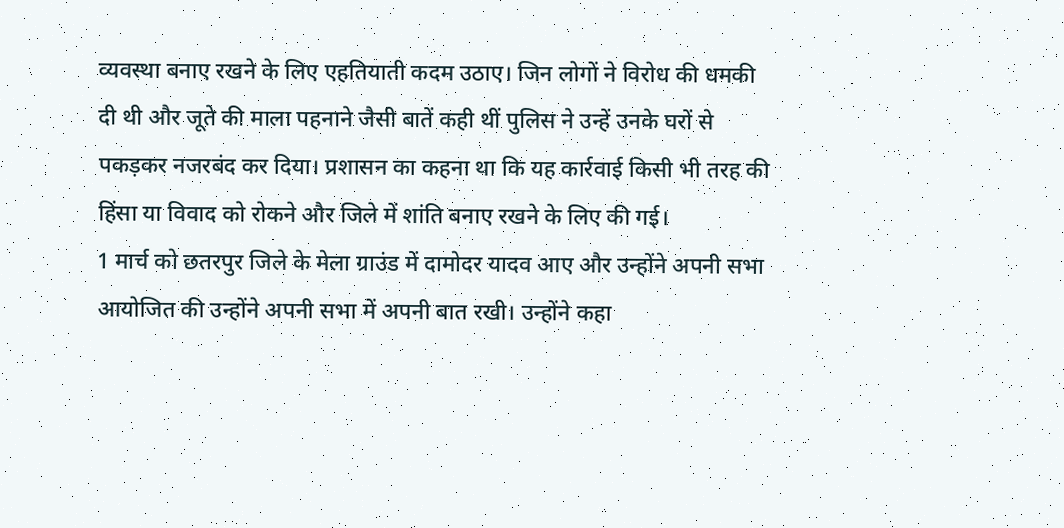व्यवस्था बनाए रखने के लिए एहतियाती कदम उठाए। जिन लोगों ने विरोध की धमकी दी थी और जूते की माला पहनाने जैसी बातें कही थीं पुलिस ने उन्हें उनके घरों से पकड़कर नजरबंद कर दिया। प्रशासन का कहना था कि यह कार्रवाई किसी भी तरह की हिंसा या विवाद को रोकने और जिले में शांति बनाए रखने के लिए की गई।
1 मार्च को छतरपुर जिले के मेला ग्राउंड में दामोदर यादव आए और उन्होंने अपनी सभा आयोजित की उन्होंने अपनी सभा में अपनी बात रखी। उन्होंने कहा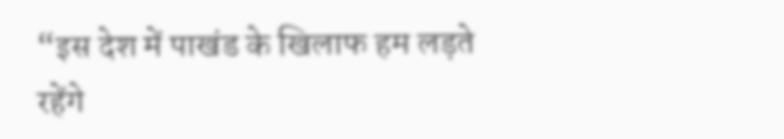“इस देश में पाखंड के खिलाफ हम लड़ते रहेंगे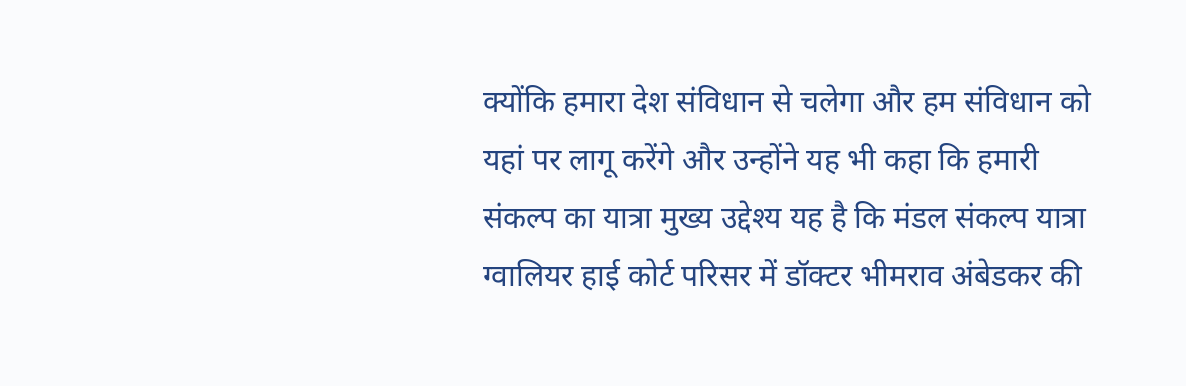क्योंकि हमारा देश संविधान से चलेगा और हम संविधान को यहां पर लागू करेंगे और उन्होंने यह भी कहा कि हमारी संकल्प का यात्रा मुख्य उद्देश्य यह है कि मंडल संकल्प यात्रा ग्वालियर हाई कोर्ट परिसर में डॉक्टर भीमराव अंबेडकर की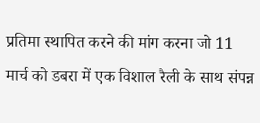प्रतिमा स्थापित करने की मांग करना जो 11 मार्च को डबरा में एक विशाल रैली के साथ संपन्न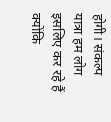होगी। संकल्प यात्रा हम लोग इसलिए कर रहे हैं क्योंकि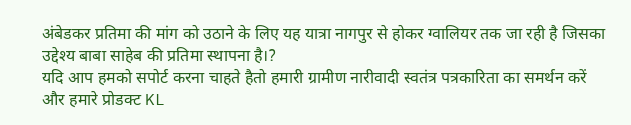अंबेडकर प्रतिमा की मांग को उठाने के लिए यह यात्रा नागपुर से होकर ग्वालियर तक जा रही है जिसका उद्देश्य बाबा साहेब की प्रतिमा स्थापना है।?
यदि आप हमको सपोर्ट करना चाहते हैतो हमारी ग्रामीण नारीवादी स्वतंत्र पत्रकारिता का समर्थन करें और हमारे प्रोडक्ट KL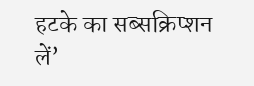हटके का सब्सक्रिप्शन लें’